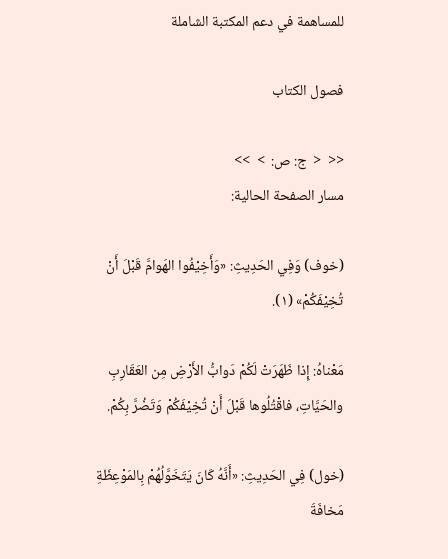للمساهمة في دعم المكتبة الشاملة

فصول الكتاب

<<  <  ج: ص:  >  >>
مسار الصفحة الحالية:

(خوف) وَفِي الحَدِيثِ: «وَأَخِيْفُوا الهَوامَّ قَبْلَ أَنْ تُخِيْفَكُمْ» (١).

مَعْناهُ: إِذا ظَهَرَتْ لَكُمْ دَوابُّ الأَرْضِ مِن العَقَارِبِ والحَيَّاتِ، فاقْتُلُوها قَبْلَ أَنْ تُخِيْفَكُمْ وَتَضُرَّ بِكُمْ.

(خول) فِي الحَدِيثِ: «أَنَّهُ كَانَ يَتَخَوَّلُهُمْ بِالمَوْعِظَةِ مَخافَةَ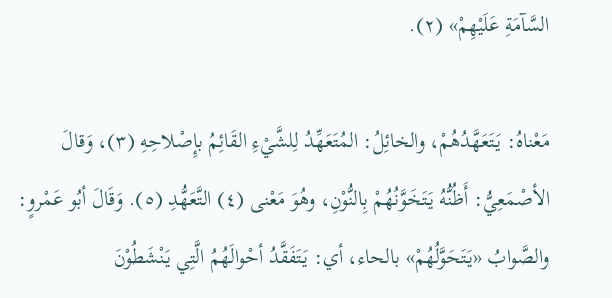السَّآمَةِ عَلَيْهِمْ» (٢).

مَعْناهُ: يَتَعَهَّدُهُمْ، والخائِلُ: المُتَعَهِّدُ لِلشَّيْءِ القَائِمُ بإِصْلاحِهِ (٣)، وَقالَ الأصْمَعِيُّ: أَظُنُّهُ يَتَخَوَّنُهُمْ بِالنُّوْنِ، وهُوَ مَعْنى (٤) التَّعَهُّدِ (٥). وَقَالَ أبُو عَمْروٍ: والصَّوابُ «يَتَحَوَّلُهُمْ» بالحاء، أي: يَتَفَقَّدُ أحْوالَهُمُ الَّتِي يَنْشَطُوْنَ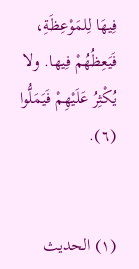فِيهَا لِلمَوْعِظَةِ، فَيَعِظُهُمْ فِيها. ولا يُكْثِرُ عَلَيْهِمْ فَيَمَلُّوا (٦).


(١) الحديث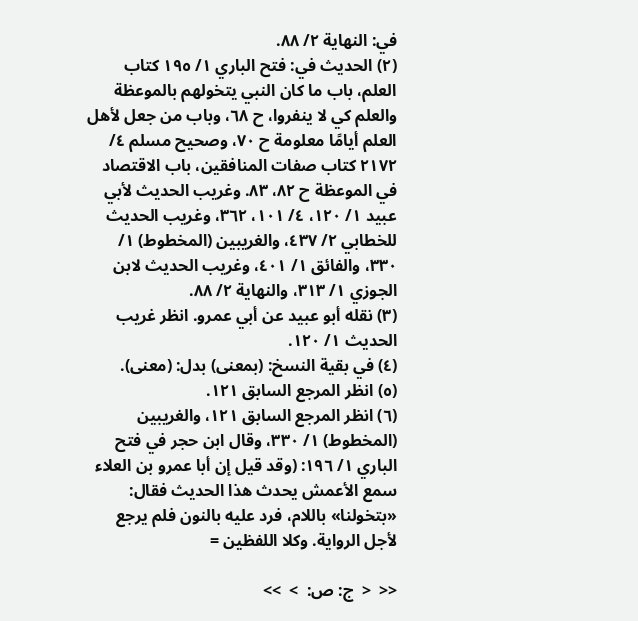في: النهاية ٢/ ٨٨.
(٢) الحديث في: فتح الباري ١/ ١٩٥ كتاب العلم، باب ما كان النبي يتخولهم بالموعظة والعلم كي لا ينفروا، ح ٦٨، وباب من جعل لأهل العلم أيامًا معلومة ح ٧٠، وصحيح مسلم ٤/ ٢١٧٢ كتاب صفات المنافقين، باب الاقتصاد في الموعظة ح ٨٢، ٨٣. وغريب الحديث لأبي عبيد ١/ ١٢٠، ٤/ ١٠١، ٣٦٢، وغريب الحديث للخطابي ٢/ ٤٣٧، والغريبين (المخطوط) ١/ ٣٣٠، والفائق ١/ ٤٠١، وغريب الحديث لابن الجوزي ١/ ٣١٣، والنهاية ٢/ ٨٨.
(٣) نقله أبو عبيد عن أبي عمرو. انظر غريب الحديث ١/ ١٢٠.
(٤) في بقية النسخ: (بمعنى) بدل: (معنى).
(٥) انظر المرجع السابق ١٢١.
(٦) انظر المرجع السابق ١٢١، والغريبين (المخطوط) ١/ ٣٣٠، وقال ابن حجر في فتح الباري ١/ ١٩٦: (وقد قيل إن أبا عمرو بن العلاء سمع الأعمش يحدث هذا الحديث فقال: «بتخولنا» باللام، فرد عليه بالنون فلم يرجع لأجل الرواية. وكلا اللفظين =

<<  <  ج: ص:  >  >>